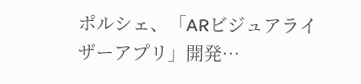ポルシェ、「ARビジュアライザーアプリ」開発…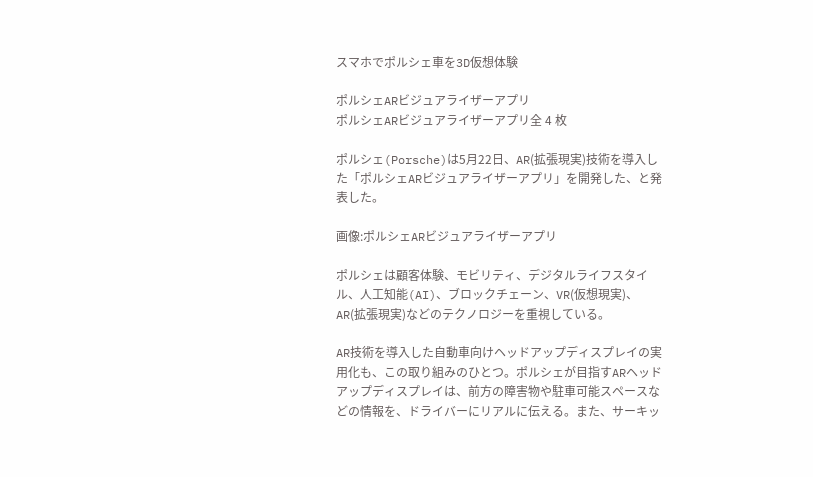スマホでポルシェ車を3D仮想体験

ポルシェARビジュアライザーアプリ
ポルシェARビジュアライザーアプリ全 4 枚

ポルシェ(Porsche)は5月22日、AR(拡張現実)技術を導入した「ポルシェARビジュアライザーアプリ」を開発した、と発表した。

画像:ポルシェARビジュアライザーアプリ

ポルシェは顧客体験、モビリティ、デジタルライフスタイル、人工知能(AI)、ブロックチェーン、VR(仮想現実)、AR(拡張現実)などのテクノロジーを重視している。

AR技術を導入した自動車向けヘッドアップディスプレイの実用化も、この取り組みのひとつ。ポルシェが目指すARヘッドアップディスプレイは、前方の障害物や駐車可能スペースなどの情報を、ドライバーにリアルに伝える。また、サーキッ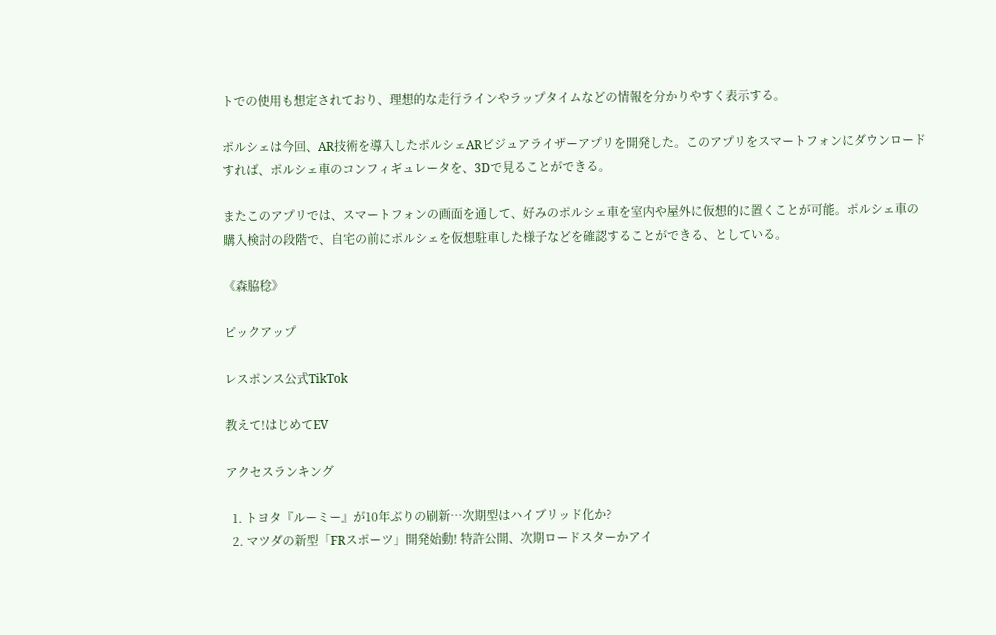トでの使用も想定されており、理想的な走行ラインやラップタイムなどの情報を分かりやすく表示する。

ポルシェは今回、AR技術を導入したポルシェARビジュアライザーアプリを開発した。このアプリをスマートフォンにダウンロードすれば、ポルシェ車のコンフィギュレータを、3Dで見ることができる。

またこのアプリでは、スマートフォンの画面を通して、好みのポルシェ車を室内や屋外に仮想的に置くことが可能。ポルシェ車の購入検討の段階で、自宅の前にポルシェを仮想駐車した様子などを確認することができる、としている。

《森脇稔》

ピックアップ

レスポンス公式TikTok

教えて!はじめてEV

アクセスランキング

  1. トヨタ『ルーミー』が10年ぶりの刷新…次期型はハイブリッド化か?
  2. マツダの新型「FRスポーツ」開発始動! 特許公開、次期ロードスターかアイ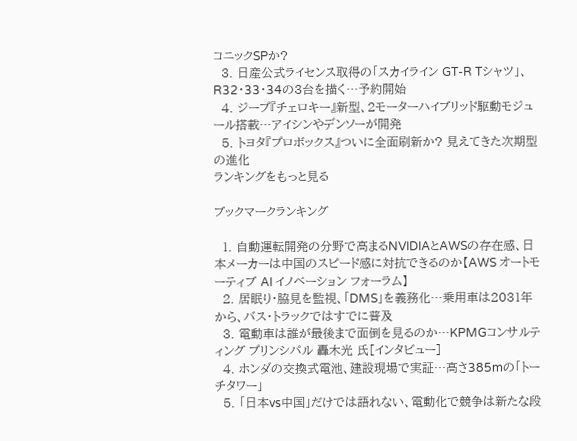コニックSPか?
  3. 日産公式ライセンス取得の「スカイライン GT-R Tシャツ」、R32・33・34の3台を描く…予約開始
  4. ジープ『チェロキー』新型、2モーターハイブリッド駆動モジュール搭載…アイシンやデンソーが開発
  5. トヨタ『プロボックス』ついに全面刷新か? 見えてきた次期型の進化
ランキングをもっと見る

ブックマークランキング

  1. 自動運転開発の分野で高まるNVIDIAとAWSの存在感、日本メーカーは中国のスピード感に対抗できるのか【AWS オートモーティブ AI イノベーション フォーラム】
  2. 居眠り・脇見を監視、「DMS」を義務化…乗用車は2031年から、バス・トラックではすでに普及
  3. 電動車は誰が最後まで面倒を見るのか…KPMGコンサルティング プリンシパル 轟木光 氏[インタビュー]
  4. ホンダの交換式電池、建設現場で実証…高さ385mの「トーチタワー」
  5. 「日本vs中国」だけでは語れない、電動化で競争は新たな段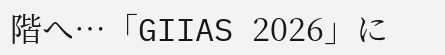階へ…「GIIAS 2026」に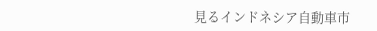見るインドネシア自動車市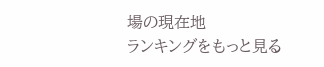場の現在地
ランキングをもっと見る